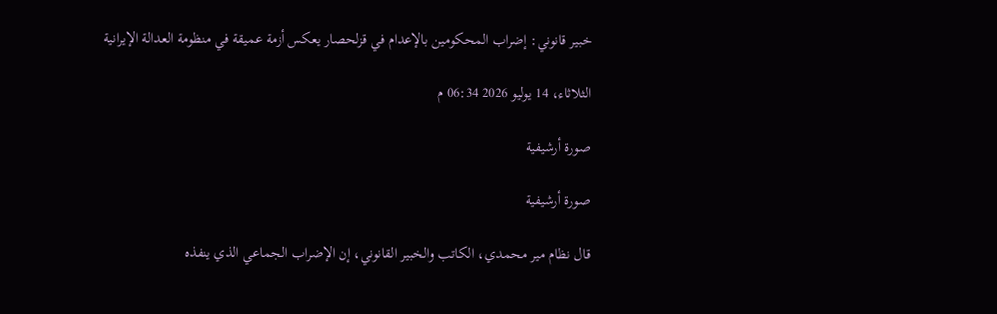خبير قانوني: إضراب المحكومين بالإعدام في قزلحصار يعكس أزمة عميقة في منظومة العدالة الإيرانية

الثلاثاء، 14 يوليو 2026 06:34 م

صورة أرشيفية

صورة أرشيفية

قال نظام مير محمدي، الكاتب والخبير القانوني، إن الإضراب الجماعي الذي ينفذه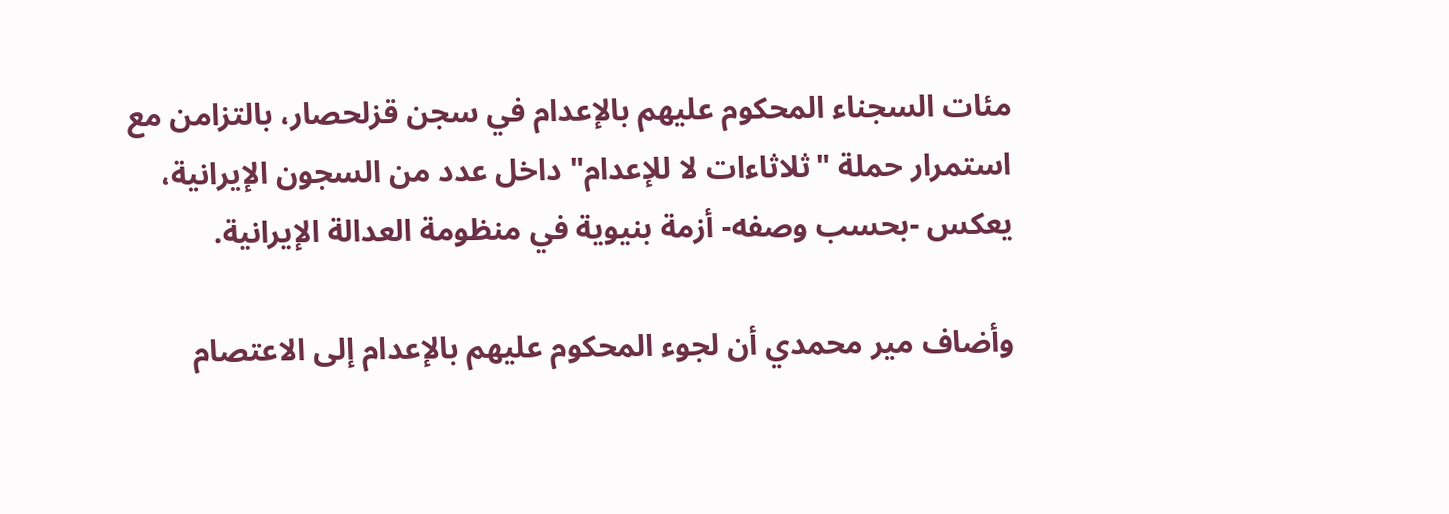مئات السجناء المحكوم عليهم بالإعدام في سجن قزلحصار، بالتزامن مع استمرار حملة "ثلاثاءات لا للإعدام" داخل عدد من السجون الإيرانية، يعكس -بحسب وصفه- أزمة بنيوية في منظومة العدالة الإيرانية.

وأضاف مير محمدي أن لجوء المحكوم عليهم بالإعدام إلى الاعتصام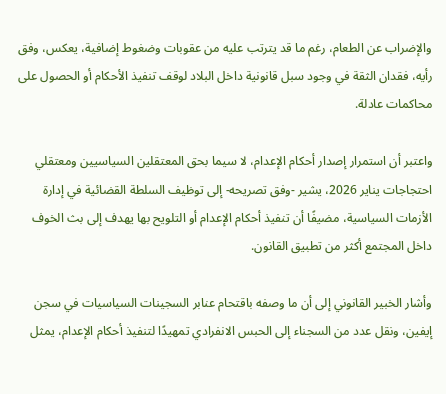والإضراب عن الطعام، رغم ما قد يترتب عليه من عقوبات وضغوط إضافية، يعكس، وفق رأيه، فقدان الثقة في وجود سبل قانونية داخل البلاد لوقف تنفيذ الأحكام أو الحصول على محاكمات عادلة.

واعتبر أن استمرار إصدار أحكام الإعدام، لا سيما بحق المعتقلين السياسيين ومعتقلي احتجاجات يناير 2026، يشير -وفق تصريحه- إلى توظيف السلطة القضائية في إدارة الأزمات السياسية، مضيفًا أن تنفيذ أحكام الإعدام أو التلويح بها يهدف إلى بث الخوف داخل المجتمع أكثر من تطبيق القانون.

وأشار الخبير القانوني إلى أن ما وصفه باقتحام عنابر السجينات السياسيات في سجن إيفين، ونقل عدد من السجناء إلى الحبس الانفرادي تمهيدًا لتنفيذ أحكام الإعدام، يمثل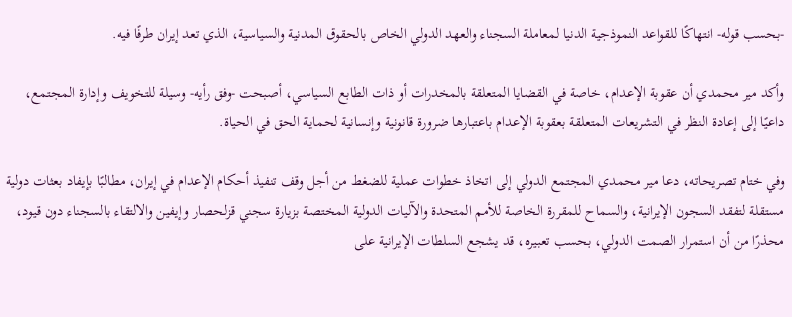-بحسب قوله- انتهاكًا للقواعد النموذجية الدنيا لمعاملة السجناء والعهد الدولي الخاص بالحقوق المدنية والسياسية، الذي تعد إيران طرفًا فيه.

وأكد مير محمدي أن عقوبة الإعدام، خاصة في القضايا المتعلقة بالمخدرات أو ذات الطابع السياسي، أصبحت -وفق رأيه- وسيلة للتخويف وإدارة المجتمع، داعيًا إلى إعادة النظر في التشريعات المتعلقة بعقوبة الإعدام باعتبارها ضرورة قانونية وإنسانية لحماية الحق في الحياة.

وفي ختام تصريحاته، دعا مير محمدي المجتمع الدولي إلى اتخاذ خطوات عملية للضغط من أجل وقف تنفيذ أحكام الإعدام في إيران، مطالبًا بإيفاد بعثات دولية مستقلة لتفقد السجون الإيرانية، والسماح للمقررة الخاصة للأمم المتحدة والآليات الدولية المختصة بزيارة سجني قزلحصار وإيفين والالتقاء بالسجناء دون قيود، محذرًا من أن استمرار الصمت الدولي، بحسب تعبيره، قد يشجع السلطات الإيرانية على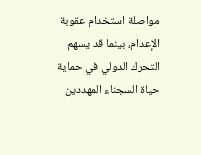مواصلة استخدام عقوبة الإعدام، بينما قد يسهم التحرك الدولي في حماية حياة السجناء المهددين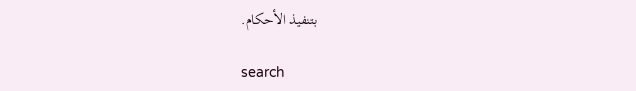بتنفيذ الأحكام.

search